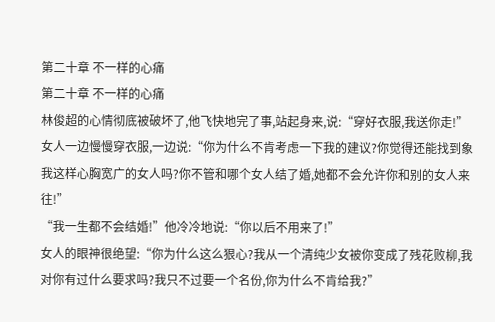第二十章 不一样的心痛
第二十章 不一样的心痛
林俊超的心情彻底被破坏了,他飞快地完了事,站起身来,说:“穿好衣服,我送你走!”
女人一边慢慢穿衣服,一边说:“你为什么不肯考虑一下我的建议?你觉得还能找到象我这样心胸宽广的女人吗?你不管和哪个女人结了婚,她都不会允许你和别的女人来往!”
“我一生都不会结婚!”他冷冷地说:“你以后不用来了!”
女人的眼神很绝望:“你为什么这么狠心?我从一个清纯少女被你变成了残花败柳,我对你有过什么要求吗?我只不过要一个名份,你为什么不肯给我?”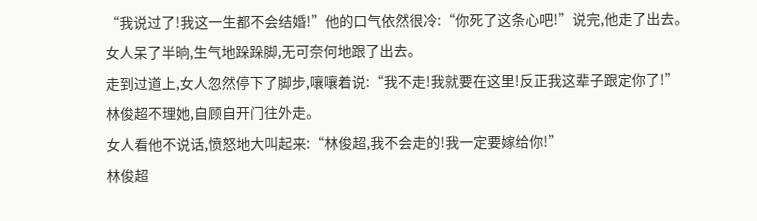“我说过了!我这一生都不会结婚!”他的口气依然很冷:“你死了这条心吧!”说完,他走了出去。
女人呆了半晌,生气地跺跺脚,无可奈何地跟了出去。
走到过道上,女人忽然停下了脚步,嚷嚷着说:“我不走!我就要在这里!反正我这辈子跟定你了!”
林俊超不理她,自顾自开门往外走。
女人看他不说话,愤怒地大叫起来:“林俊超,我不会走的!我一定要嫁给你!”
林俊超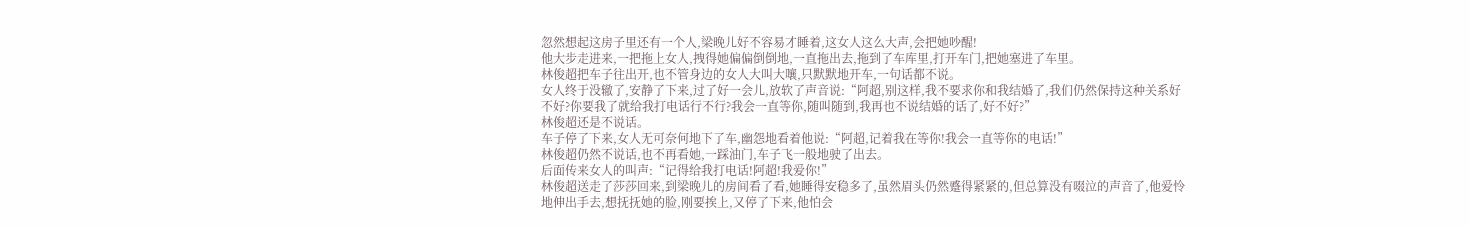忽然想起这房子里还有一个人,梁晚儿好不容易才睡着,这女人这么大声,会把她吵醒!
他大步走进来,一把拖上女人,拽得她偏偏倒倒地,一直拖出去,拖到了车库里,打开车门,把她塞进了车里。
林俊超把车子往出开,也不管身边的女人大叫大嚷,只默默地开车,一句话都不说。
女人终于没辙了,安静了下来,过了好一会儿,放软了声音说:“阿超,别这样,我不要求你和我结婚了,我们仍然保持这种关系好不好?你要我了就给我打电话行不行?我会一直等你,随叫随到,我再也不说结婚的话了,好不好?”
林俊超还是不说话。
车子停了下来,女人无可奈何地下了车,幽怨地看着他说:“阿超,记着我在等你!我会一直等你的电话!”
林俊超仍然不说话,也不再看她,一踩油门,车子飞一般地驶了出去。
后面传来女人的叫声:“记得给我打电话!阿超!我爱你!”
林俊超送走了莎莎回来,到梁晚儿的房间看了看,她睡得安稳多了,虽然眉头仍然蹙得紧紧的,但总算没有啜泣的声音了,他爱怜地伸出手去,想抚抚她的脸,刚要挨上,又停了下来,他怕会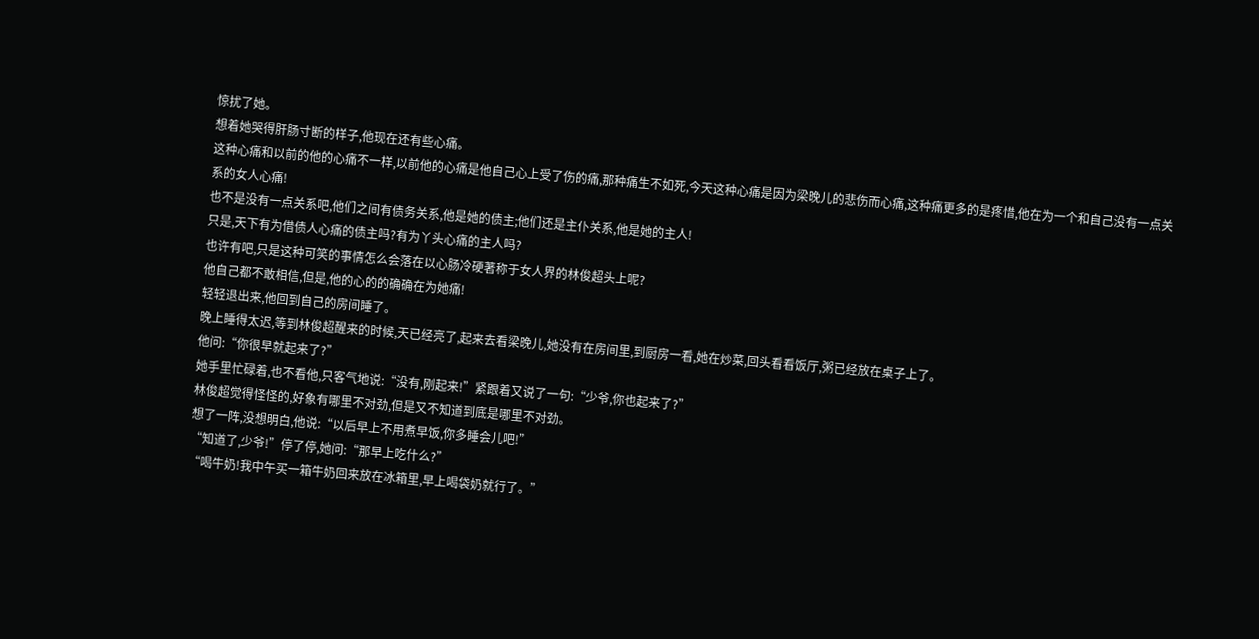惊扰了她。
想着她哭得肝肠寸断的样子,他现在还有些心痛。
这种心痛和以前的他的心痛不一样,以前他的心痛是他自己心上受了伤的痛,那种痛生不如死,今天这种心痛是因为梁晚儿的悲伤而心痛,这种痛更多的是疼惜,他在为一个和自己没有一点关系的女人心痛!
也不是没有一点关系吧,他们之间有债务关系,他是她的债主;他们还是主仆关系,他是她的主人!
只是,天下有为借债人心痛的债主吗?有为丫头心痛的主人吗?
也许有吧,只是这种可笑的事情怎么会落在以心肠冷硬著称于女人界的林俊超头上呢?
他自己都不敢相信,但是,他的心的的确确在为她痛!
轻轻退出来,他回到自己的房间睡了。
晚上睡得太迟,等到林俊超醒来的时候,天已经亮了,起来去看梁晚儿,她没有在房间里,到厨房一看,她在炒菜,回头看看饭厅,粥已经放在桌子上了。
他问:“你很早就起来了?”
她手里忙碌着,也不看他,只客气地说:“没有,刚起来!”紧跟着又说了一句:“少爷,你也起来了?”
林俊超觉得怪怪的,好象有哪里不对劲,但是又不知道到底是哪里不对劲。
想了一阵,没想明白,他说:“以后早上不用煮早饭,你多睡会儿吧!”
“知道了,少爷!”停了停,她问:“那早上吃什么?”
“喝牛奶!我中午买一箱牛奶回来放在冰箱里,早上喝袋奶就行了。”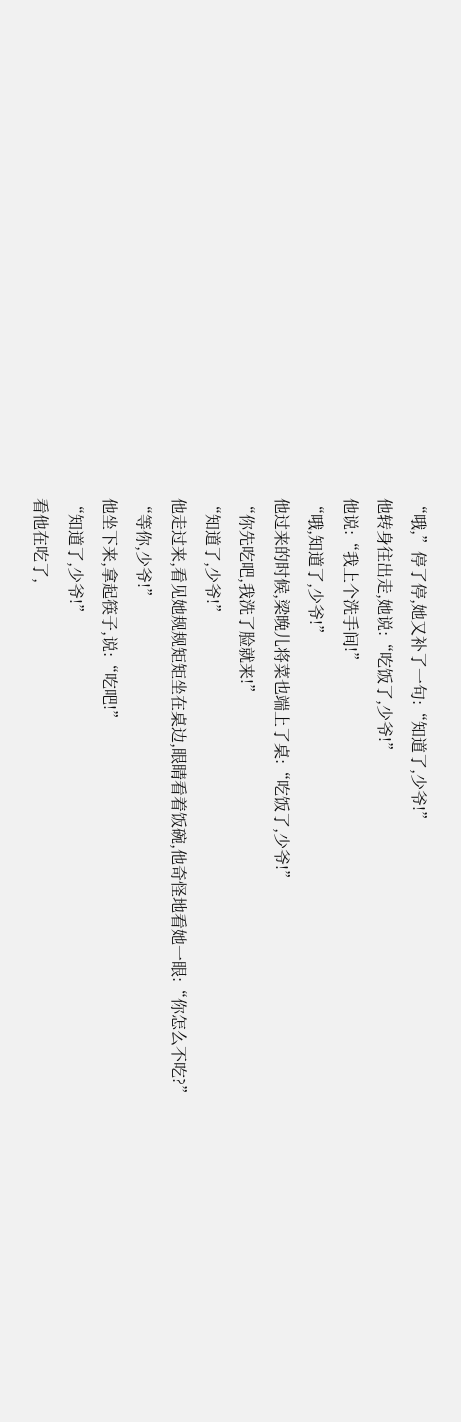“哦,”停了停,她又补了一句:“知道了,少爷!”
他转身往出走,她说:“吃饭了,少爷!”
他说:“我上个洗手间!”
“哦,知道了,少爷!”
他过来的时候,梁晚儿将菜也端上了桌:“吃饭了,少爷!”
“你先吃吧,我洗了脸就来!”
“知道了,少爷!”
他走过来,看见她规规矩矩坐在桌边,眼睛看着饭碗,他奇怪地看她一眼:“你怎么不吃?”
“等你,少爷!”
他坐下来,拿起筷子,说:“吃吧!”
“知道了,少爷!”
看他在吃了,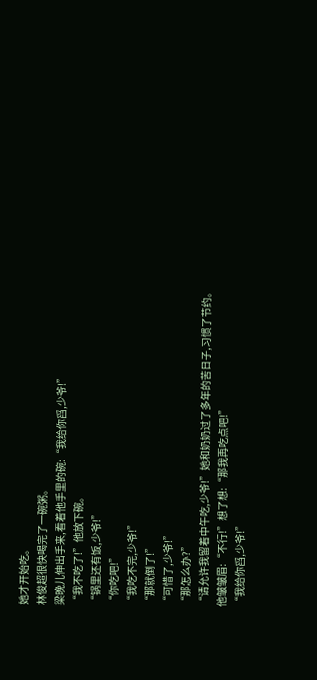她才开始吃。
林俊超很快喝完了一碗粥。
梁晚儿伸出手来,看着他手里的碗:“我给你舀,少爷!”
“我不吃了!”他放下碗。
“锅里还有饭,少爷!”
“你吃吧!”
“我吃不完,少爷!”
“那就倒了!”
“可惜了,少爷!”
“那怎么办?”
“请允许我留着中午吃,少爷!”她和奶奶过了多年的苦日子,习惯了节约。
他皱皱眉:“不行!”想了想:“那我再吃点吧!”
“我给你舀,少爷!”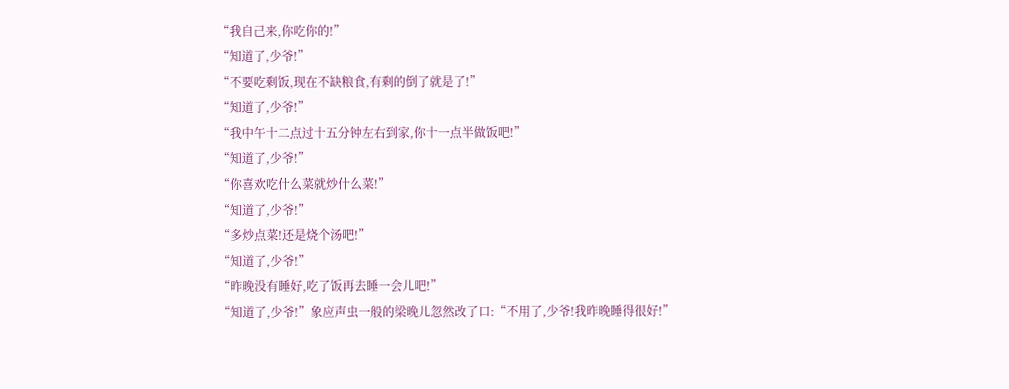“我自己来,你吃你的!”
“知道了,少爷!”
“不要吃剩饭,现在不缺粮食,有剩的倒了就是了!”
“知道了,少爷!”
“我中午十二点过十五分钟左右到家,你十一点半做饭吧!”
“知道了,少爷!”
“你喜欢吃什么菜就炒什么菜!”
“知道了,少爷!”
“多炒点菜!还是烧个汤吧!”
“知道了,少爷!”
“昨晚没有睡好,吃了饭再去睡一会儿吧!”
“知道了,少爷!”象应声虫一般的梁晚儿忽然改了口:“不用了,少爷!我昨晚睡得很好!”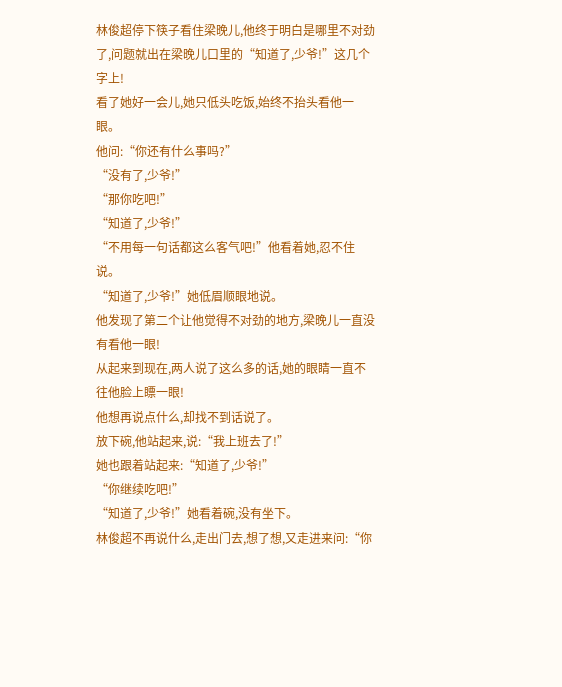林俊超停下筷子看住梁晚儿,他终于明白是哪里不对劲了,问题就出在梁晚儿口里的“知道了,少爷!”这几个字上!
看了她好一会儿,她只低头吃饭,始终不抬头看他一眼。
他问:“你还有什么事吗?”
“没有了,少爷!”
“那你吃吧!”
“知道了,少爷!”
“不用每一句话都这么客气吧!”他看着她,忍不住说。
“知道了,少爷!”她低眉顺眼地说。
他发现了第二个让他觉得不对劲的地方,梁晚儿一直没有看他一眼!
从起来到现在,两人说了这么多的话,她的眼睛一直不往他脸上瞟一眼!
他想再说点什么,却找不到话说了。
放下碗,他站起来,说:“我上班去了!”
她也跟着站起来:“知道了,少爷!”
“你继续吃吧!”
“知道了,少爷!”她看着碗,没有坐下。
林俊超不再说什么,走出门去,想了想,又走进来问:“你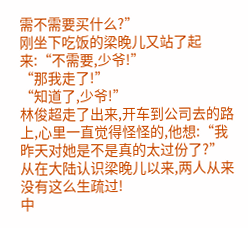需不需要买什么?”
刚坐下吃饭的梁晚儿又站了起来:“不需要,少爷!”
“那我走了!”
“知道了,少爷!”
林俊超走了出来,开车到公司去的路上,心里一直觉得怪怪的,他想:“我昨天对她是不是真的太过份了?”
从在大陆认识梁晚儿以来,两人从来没有这么生疏过!
中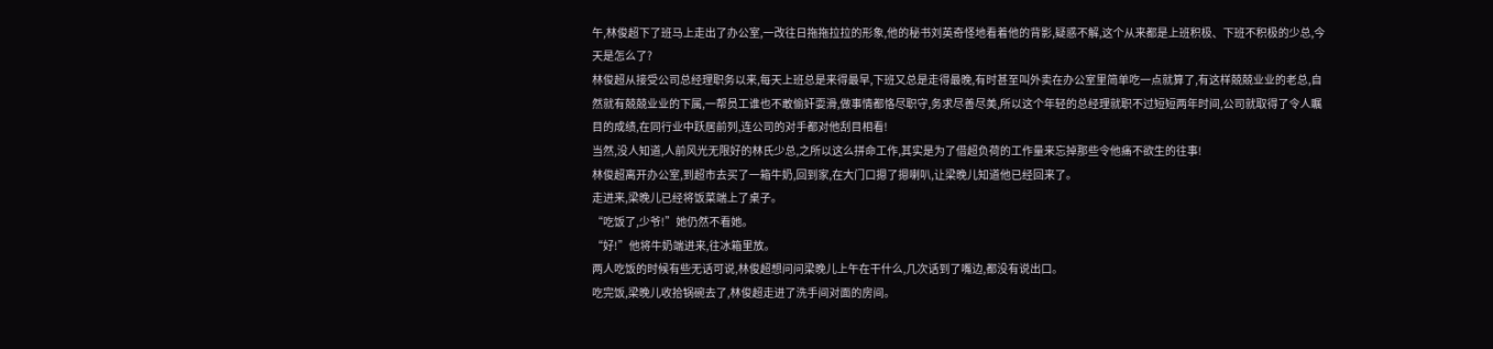午,林俊超下了班马上走出了办公室,一改往日拖拖拉拉的形象,他的秘书刘英奇怪地看着他的背影,疑惑不解,这个从来都是上班积极、下班不积极的少总,今天是怎么了?
林俊超从接受公司总经理职务以来,每天上班总是来得最早,下班又总是走得最晚,有时甚至叫外卖在办公室里简单吃一点就算了,有这样兢兢业业的老总,自然就有兢兢业业的下属,一帮员工谁也不敢偷奸耍滑,做事情都恪尽职守,务求尽善尽美,所以这个年轻的总经理就职不过短短两年时间,公司就取得了令人瞩目的成绩,在同行业中跃居前列,连公司的对手都对他刮目相看!
当然,没人知道,人前风光无限好的林氏少总,之所以这么拼命工作,其实是为了借超负荷的工作量来忘掉那些令他痛不欲生的往事!
林俊超离开办公室,到超市去买了一箱牛奶,回到家,在大门口摁了摁喇叭,让梁晚儿知道他已经回来了。
走进来,梁晚儿已经将饭菜端上了桌子。
“吃饭了,少爷!”她仍然不看她。
“好!”他将牛奶端进来,往冰箱里放。
两人吃饭的时候有些无话可说,林俊超想问问梁晚儿上午在干什么,几次话到了嘴边,都没有说出口。
吃完饭,梁晚儿收拾锅碗去了,林俊超走进了洗手间对面的房间。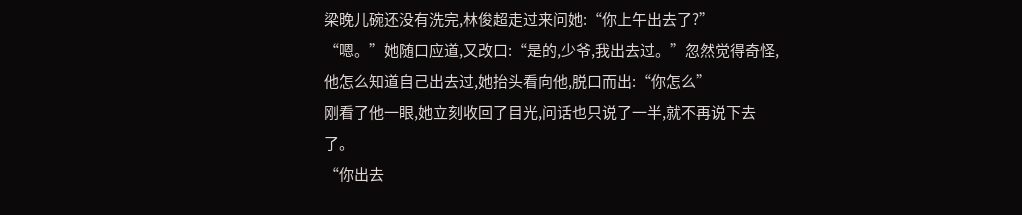梁晚儿碗还没有洗完,林俊超走过来问她:“你上午出去了?”
“嗯。”她随口应道,又改口:“是的,少爷,我出去过。”忽然觉得奇怪,他怎么知道自己出去过,她抬头看向他,脱口而出:“你怎么”
刚看了他一眼,她立刻收回了目光,问话也只说了一半,就不再说下去了。
“你出去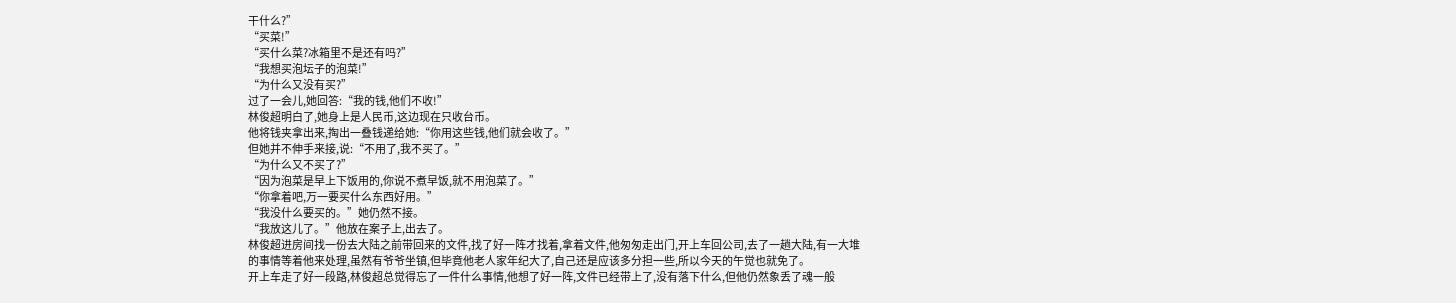干什么?”
“买菜!”
“买什么菜?冰箱里不是还有吗?”
“我想买泡坛子的泡菜!”
“为什么又没有买?”
过了一会儿,她回答:“我的钱,他们不收!”
林俊超明白了,她身上是人民币,这边现在只收台币。
他将钱夹拿出来,掏出一叠钱递给她:“你用这些钱,他们就会收了。”
但她并不伸手来接,说:“不用了,我不买了。”
“为什么又不买了?”
“因为泡菜是早上下饭用的,你说不煮早饭,就不用泡菜了。”
“你拿着吧,万一要买什么东西好用。”
“我没什么要买的。”她仍然不接。
“我放这儿了。”他放在案子上,出去了。
林俊超进房间找一份去大陆之前带回来的文件,找了好一阵才找着,拿着文件,他匆匆走出门,开上车回公司,去了一趟大陆,有一大堆的事情等着他来处理,虽然有爷爷坐镇,但毕竟他老人家年纪大了,自己还是应该多分担一些,所以今天的午觉也就免了。
开上车走了好一段路,林俊超总觉得忘了一件什么事情,他想了好一阵,文件已经带上了,没有落下什么,但他仍然象丢了魂一般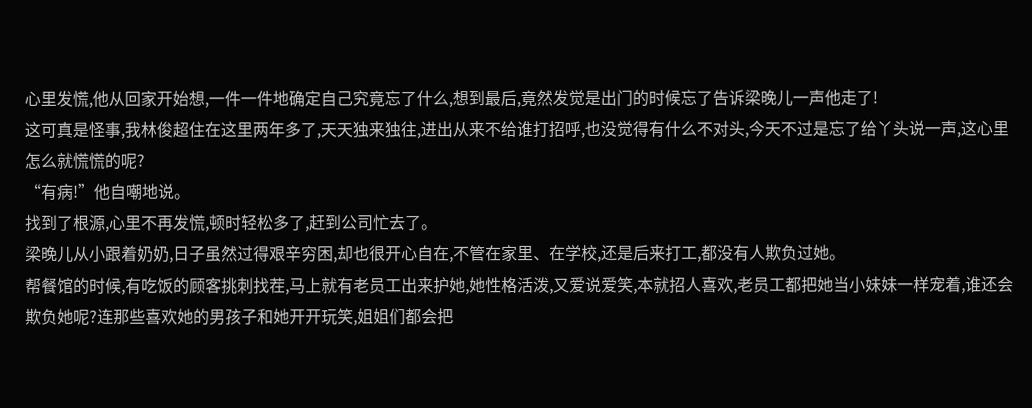心里发慌,他从回家开始想,一件一件地确定自己究竟忘了什么,想到最后,竟然发觉是出门的时候忘了告诉梁晚儿一声他走了!
这可真是怪事,我林俊超住在这里两年多了,天天独来独往,进出从来不给谁打招呼,也没觉得有什么不对头,今天不过是忘了给丫头说一声,这心里怎么就慌慌的呢?
“有病!”他自嘲地说。
找到了根源,心里不再发慌,顿时轻松多了,赶到公司忙去了。
梁晚儿从小跟着奶奶,日子虽然过得艰辛穷困,却也很开心自在,不管在家里、在学校,还是后来打工,都没有人欺负过她。
帮餐馆的时候,有吃饭的顾客挑刺找茬,马上就有老员工出来护她,她性格活泼,又爱说爱笑,本就招人喜欢,老员工都把她当小妹妹一样宠着,谁还会欺负她呢?连那些喜欢她的男孩子和她开开玩笑,姐姐们都会把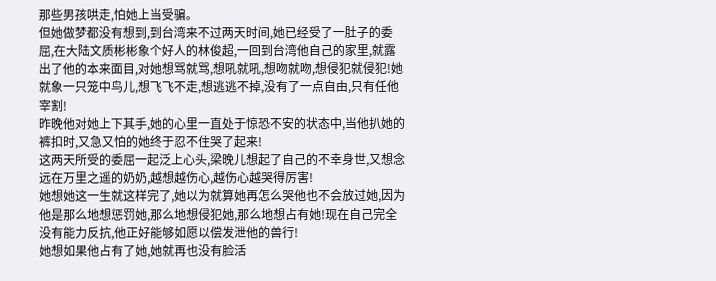那些男孩哄走,怕她上当受骗。
但她做梦都没有想到,到台湾来不过两天时间,她已经受了一肚子的委屈,在大陆文质彬彬象个好人的林俊超,一回到台湾他自己的家里,就露出了他的本来面目,对她想骂就骂,想吼就吼,想吻就吻,想侵犯就侵犯!她就象一只笼中鸟儿,想飞飞不走,想逃逃不掉,没有了一点自由,只有任他宰割!
昨晚他对她上下其手,她的心里一直处于惊恐不安的状态中,当他扒她的裤扣时,又急又怕的她终于忍不住哭了起来!
这两天所受的委屈一起泛上心头,梁晚儿想起了自己的不幸身世,又想念远在万里之遥的奶奶,越想越伤心,越伤心越哭得厉害!
她想她这一生就这样完了,她以为就算她再怎么哭他也不会放过她,因为他是那么地想惩罚她,那么地想侵犯她,那么地想占有她!现在自己完全没有能力反抗,他正好能够如愿以偿发泄他的兽行!
她想如果他占有了她,她就再也没有脸活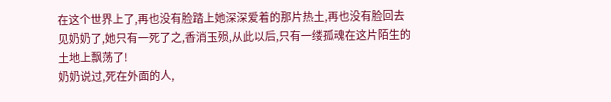在这个世界上了,再也没有脸踏上她深深爱着的那片热土,再也没有脸回去见奶奶了,她只有一死了之,香消玉殒,从此以后,只有一缕孤魂在这片陌生的土地上飘荡了!
奶奶说过,死在外面的人,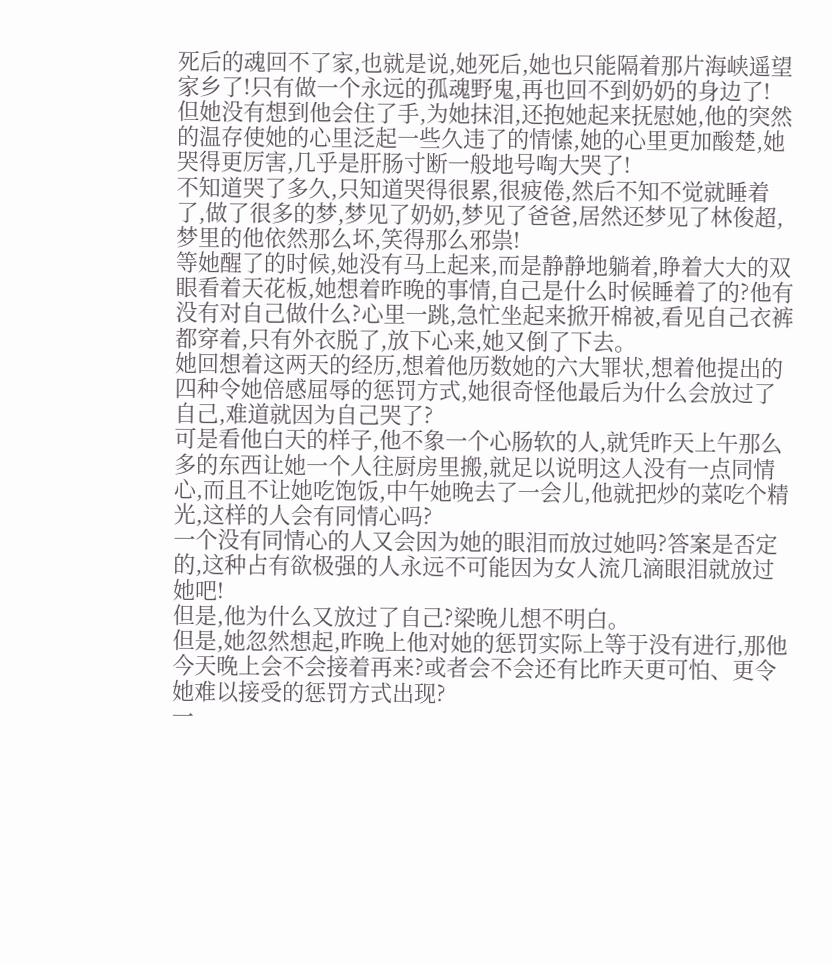死后的魂回不了家,也就是说,她死后,她也只能隔着那片海峡遥望家乡了!只有做一个永远的孤魂野鬼,再也回不到奶奶的身边了!
但她没有想到他会住了手,为她抹泪,还抱她起来抚慰她,他的突然的温存使她的心里泛起一些久违了的情愫,她的心里更加酸楚,她哭得更厉害,几乎是肝肠寸断一般地号啕大哭了!
不知道哭了多久,只知道哭得很累,很疲倦,然后不知不觉就睡着了,做了很多的梦,梦见了奶奶,梦见了爸爸,居然还梦见了林俊超,梦里的他依然那么坏,笑得那么邪祟!
等她醒了的时候,她没有马上起来,而是静静地躺着,睁着大大的双眼看着天花板,她想着昨晚的事情,自己是什么时候睡着了的?他有没有对自己做什么?心里一跳,急忙坐起来掀开棉被,看见自己衣裤都穿着,只有外衣脱了,放下心来,她又倒了下去。
她回想着这两天的经历,想着他历数她的六大罪状,想着他提出的四种令她倍感屈辱的惩罚方式,她很奇怪他最后为什么会放过了自己,难道就因为自己哭了?
可是看他白天的样子,他不象一个心肠软的人,就凭昨天上午那么多的东西让她一个人往厨房里搬,就足以说明这人没有一点同情心,而且不让她吃饱饭,中午她晚去了一会儿,他就把炒的菜吃个精光,这样的人会有同情心吗?
一个没有同情心的人又会因为她的眼泪而放过她吗?答案是否定的,这种占有欲极强的人永远不可能因为女人流几滴眼泪就放过她吧!
但是,他为什么又放过了自己?梁晚儿想不明白。
但是,她忽然想起,昨晚上他对她的惩罚实际上等于没有进行,那他今天晚上会不会接着再来?或者会不会还有比昨天更可怕、更令她难以接受的惩罚方式出现?
一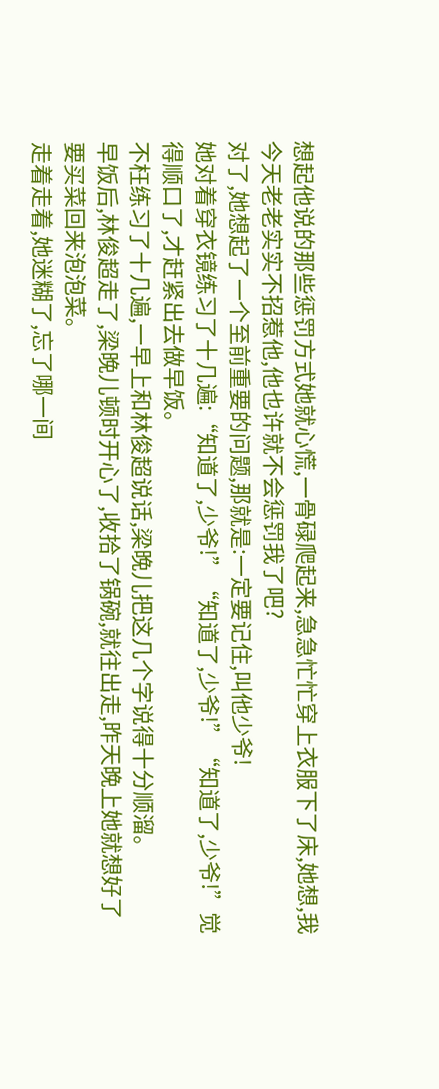想起他说的那些惩罚方式她就心慌,一骨碌爬起来,急急忙忙穿上衣服下了床,她想,我今天老老实实不招惹他,他也许就不会惩罚我了吧?
对了,她想起了一个至前重要的问题,那就是:一定要记住,叫他少爷!
她对着穿衣镜练习了十几遍:“知道了,少爷!”“知道了,少爷!”“知道了,少爷!”觉得顺口了,才赶紧出去做早饭。
不枉练习了十几遍,一早上和林俊超说话,梁晚儿把这几个字说得十分顺溜。
早饭后,林俊超走了,梁晚儿顿时开心了,收拾了锅碗,就往出走,昨天晚上她就想好了要买菜回来泡泡菜。
走着走着,她迷糊了,忘了哪一间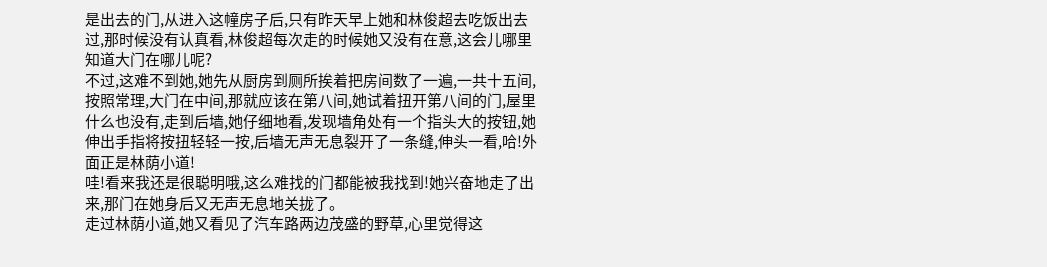是出去的门,从进入这幢房子后,只有昨天早上她和林俊超去吃饭出去过,那时候没有认真看,林俊超每次走的时候她又没有在意,这会儿哪里知道大门在哪儿呢?
不过,这难不到她,她先从厨房到厕所挨着把房间数了一遍,一共十五间,按照常理,大门在中间,那就应该在第八间,她试着扭开第八间的门,屋里什么也没有,走到后墙,她仔细地看,发现墙角处有一个指头大的按钮,她伸出手指将按扭轻轻一按,后墙无声无息裂开了一条缝,伸头一看,哈!外面正是林荫小道!
哇!看来我还是很聪明哦,这么难找的门都能被我找到!她兴奋地走了出来,那门在她身后又无声无息地关拢了。
走过林荫小道,她又看见了汽车路两边茂盛的野草,心里觉得这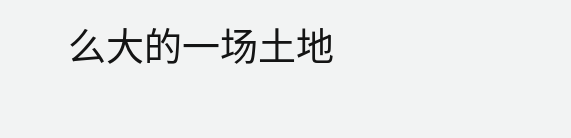么大的一场土地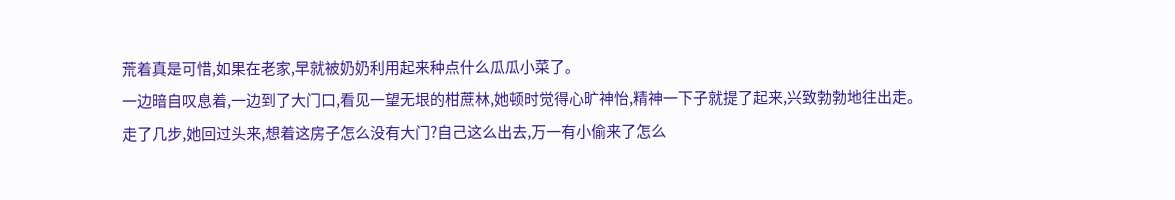荒着真是可惜,如果在老家,早就被奶奶利用起来种点什么瓜瓜小菜了。
一边暗自叹息着,一边到了大门口,看见一望无垠的柑蔗林,她顿时觉得心旷神怡,精神一下子就提了起来,兴致勃勃地往出走。
走了几步,她回过头来,想着这房子怎么没有大门?自己这么出去,万一有小偷来了怎么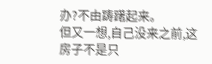办?不由踌躇起来。
但又一想,自己没来之前,这房子不是只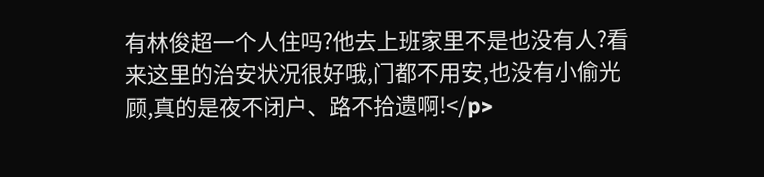有林俊超一个人住吗?他去上班家里不是也没有人?看来这里的治安状况很好哦,门都不用安,也没有小偷光顾,真的是夜不闭户、路不拾遗啊!</p>